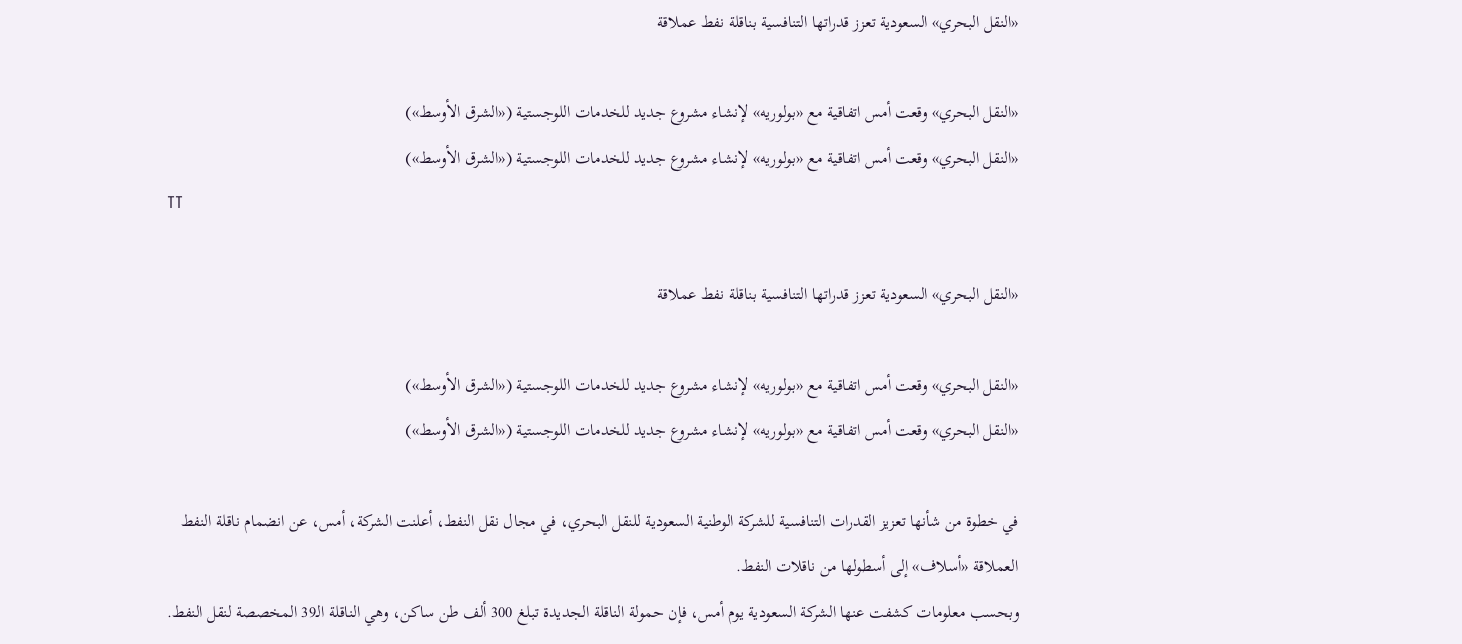«النقل البحري» السعودية تعزز قدراتها التنافسية بناقلة نفط عملاقة

«النقل البحري» وقعت أمس اتفاقية مع «بولوريه» لإنشاء مشروع جديد للخدمات اللوجستية («الشرق الأوسط»)
«النقل البحري» وقعت أمس اتفاقية مع «بولوريه» لإنشاء مشروع جديد للخدمات اللوجستية («الشرق الأوسط»)
TT

«النقل البحري» السعودية تعزز قدراتها التنافسية بناقلة نفط عملاقة

«النقل البحري» وقعت أمس اتفاقية مع «بولوريه» لإنشاء مشروع جديد للخدمات اللوجستية («الشرق الأوسط»)
«النقل البحري» وقعت أمس اتفاقية مع «بولوريه» لإنشاء مشروع جديد للخدمات اللوجستية («الشرق الأوسط»)

في خطوة من شأنها تعزيز القدرات التنافسية للشركة الوطنية السعودية للنقل البحري، في مجال نقل النفط، أعلنت الشركة، أمس، عن انضمام ناقلة النفط العملاقة «أسلاف» إلى أسطولها من ناقلات النفط.
وبحسب معلومات كشفت عنها الشركة السعودية يوم أمس، فإن حمولة الناقلة الجديدة تبلغ 300 ألف طن ساكن، وهي الناقلة الـ39 المخصصة لنقل النفط.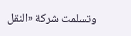وتسلمت شركة «النقل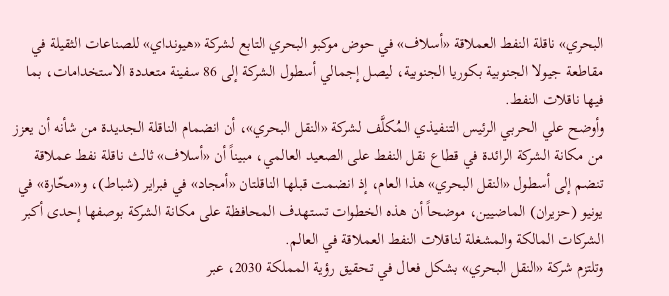البحري» ناقلة النفط العملاقة «أسلاف» في حوض موكبو البحري التابع لشركة «هيونداي» للصناعات الثقيلة في مقاطعة جيولا الجنوبية بكوريا الجنوبية، ليصل إجمالي أسطول الشركة إلى 86 سفينة متعددة الاستخدامات، بما فيها ناقلات النفط.
وأوضح علي الحربي الرئيس التنفيذي المُكلَّف لشركة «النقل البحري»، أن انضمام الناقلة الجديدة من شأنه أن يعزز من مكانة الشركة الرائدة في قطاع نقل النفط على الصعيد العالمي، مبيناً أن «أسلاف» ثالث ناقلة نفط عملاقة تنضم إلى أسطول «النقل البحري» هذا العام، إذ انضمت قبلها الناقلتان «أمجاد» في فبراير (شباط)، و«محّارة» في يونيو (حزيران) الماضيين، موضحاً أن هذه الخطوات تستهدف المحافظة على مكانة الشركة بوصفها إحدى أكبر الشركات المالكة والمشغلة لناقلات النفط العملاقة في العالم.
وتلتزم شركة «النقل البحري» بشكل فعال في تحقيق رؤية المملكة 2030، عبر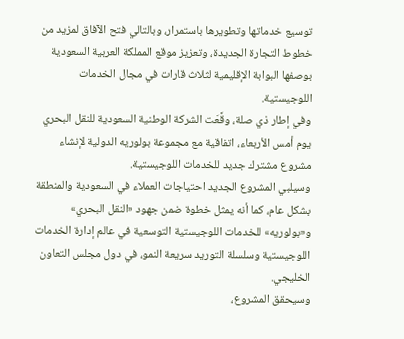توسيع خدماتها وتطويرها باستمرار، وبالتالي فتح الآفاق لمزيد من خطوط التجارة الجديدة، وتعزيز موقع المملكة العربية السعودية بوصفها البوابة الإقليمية لثلاث قارات في مجال الخدمات اللوجيستية.
وفي إطار ذي صلة، وقَّعَت الشركة الوطنية السعودية للنقل البحري يوم أمس الأربعاء، اتفاقية مع مجموعة بولوريه الدولية لإنشاء مشروع مشترك جديد للخدمات اللوجيستية.
وسيلبي المشروع الجديد احتياجات العملاء في السعودية والمنطقة بشكل عام، كما أنه يمثل خطوة ضمن جهود «النقل البحري» و«بولوريه» للخدمات اللوجيستية التوسعية في عالم إدارة الخدمات اللوجيستية وسلسلة التوريد سريعة النمو، في دول مجلس التعاون الخليجي.
وسيحقق المشروع،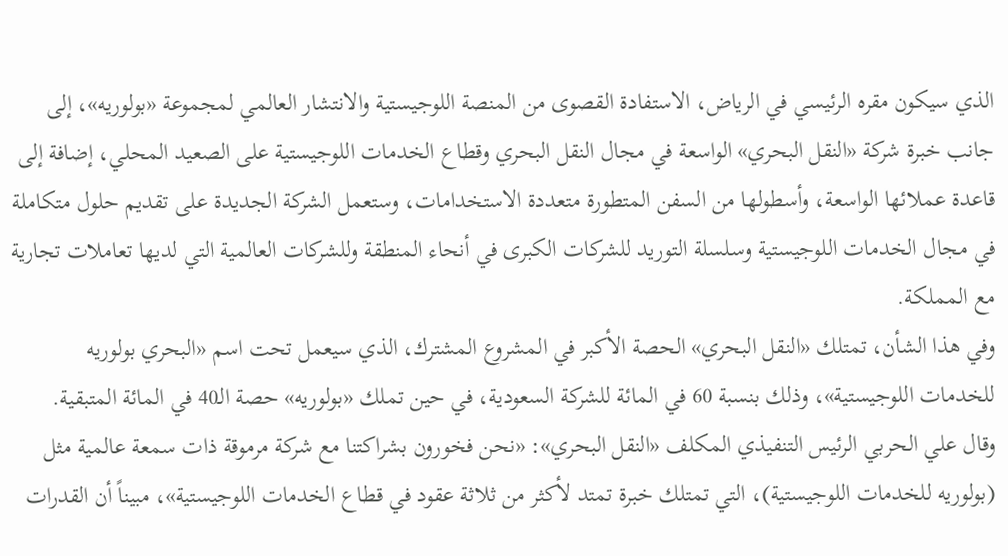الذي سيكون مقره الرئيسي في الرياض، الاستفادة القصوى من المنصة اللوجيستية والانتشار العالمي لمجموعة «بولوريه»، إلى جانب خبرة شركة «النقل البحري» الواسعة في مجال النقل البحري وقطاع الخدمات اللوجيستية على الصعيد المحلي، إضافة إلى قاعدة عملائها الواسعة، وأسطولها من السفن المتطورة متعددة الاستخدامات، وستعمل الشركة الجديدة على تقديم حلول متكاملة في مجال الخدمات اللوجيستية وسلسلة التوريد للشركات الكبرى في أنحاء المنطقة وللشركات العالمية التي لديها تعاملات تجارية مع المملكة.
وفي هذا الشأن، تمتلك «النقل البحري» الحصة الأكبر في المشروع المشترك، الذي سيعمل تحت اسم «البحري بولوريه للخدمات اللوجيستية»، وذلك بنسبة 60 في المائة للشركة السعودية، في حين تملك «بولوريه» حصة الـ40 في المائة المتبقية.
وقال علي الحربي الرئيس التنفيذي المكلف «النقل البحري»: «نحن فخورون بشراكتنا مع شركة مرموقة ذات سمعة عالمية مثل (بولوريه للخدمات اللوجيستية)، التي تمتلك خبرة تمتد لأكثر من ثلاثة عقود في قطاع الخدمات اللوجيستية»، مبيناً أن القدرات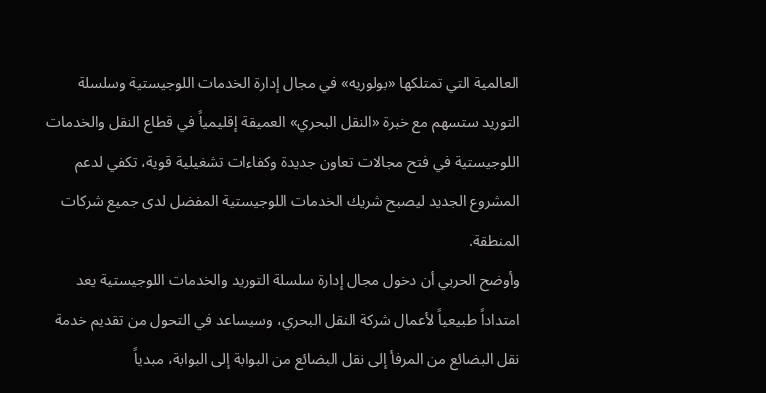العالمية التي تمتلكها «بولوريه» في مجال إدارة الخدمات اللوجيستية وسلسلة التوريد ستسهم مع خبرة «النقل البحري» العميقة إقليمياً في قطاع النقل والخدمات اللوجيستية في فتح مجالات تعاون جديدة وكفاءات تشغيلية قوية، تكفي لدعم المشروع الجديد ليصبح شريك الخدمات اللوجيستية المفضل لدى جميع شركات المنطقة.
وأوضح الحربي أن دخول مجال إدارة سلسلة التوريد والخدمات اللوجيستية يعد امتداداً طبيعياً لأعمال شركة النقل البحري، وسيساعد في التحول من تقديم خدمة نقل البضائع من المرفأ إلى نقل البضائع من البوابة إلى البوابة، مبدياً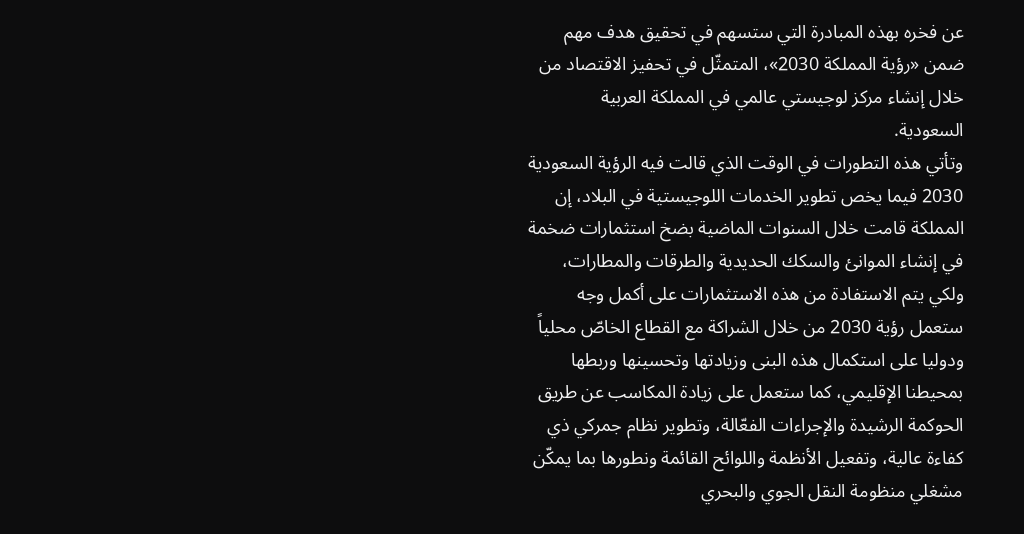عن فخره بهذه المبادرة التي ستسهم في تحقيق هدف مهم ضمن «رؤية المملكة 2030»، المتمثّل في تحفيز الاقتصاد من خلال إنشاء مركز لوجيستي عالمي في المملكة العربية السعودية.
وتأتي هذه التطورات في الوقت الذي قالت فيه الرؤية السعودية 2030 فيما يخص تطوير الخدمات اللوجيستية في البلاد، إن المملكة قامت خلال السنوات الماضية بضخ استثمارات ضخمة في إنشاء الموانئ والسكك الحديدية والطرقات والمطارات، ولكي يتم الاستفادة من هذه الاستثمارات على أكمل وجه ستعمل رؤية 2030 من خلال الشراكة مع القطاع الخاصّ محلياً ودوليا على استكمال هذه البنى وزيادتها وتحسينها وربطها بمحيطنا الإقليمي، كما ستعمل على زيادة المكاسب عن طريق الحوكمة الرشيدة والإجراءات الفعّالة، وتطوير نظام جمركي ذي كفاءة عالية، وتفعيل الأنظمة واللوائح القائمة ونطورها بما يمكّن مشغلي منظومة النقل الجوي والبحري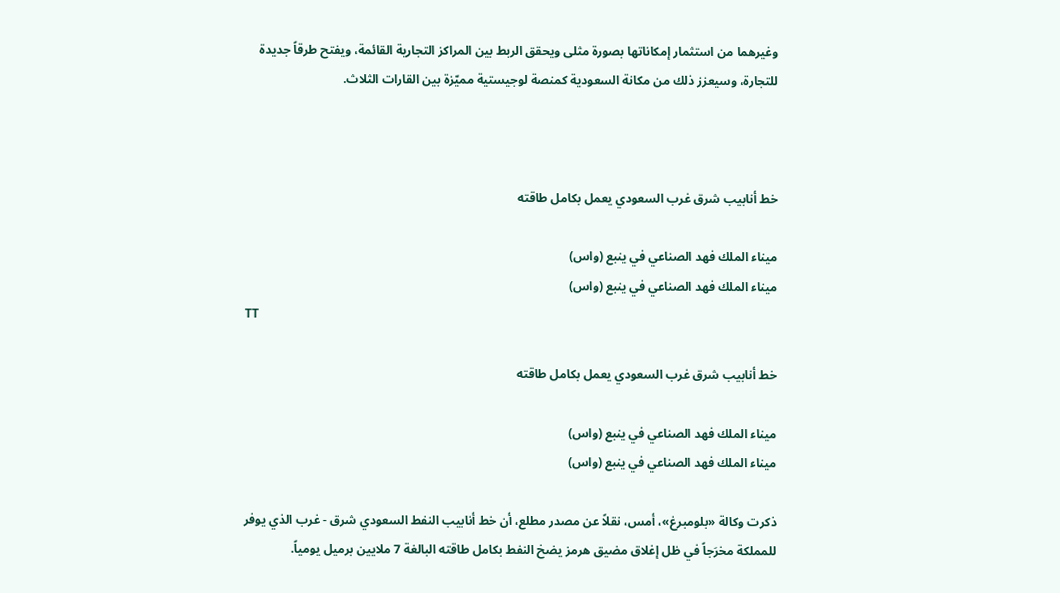وغيرهما من استثمار إمكاناتها بصورة مثلى ويحقق الربط بين المراكز التجارية القائمة، ويفتح طرقاً جديدة للتجارة، وسيعزز ذلك من مكانة السعودية كمنصة لوجيستية مميّزة بين القارات الثلاث.



خط أنابيب شرق غرب السعودي يعمل بكامل طاقته

ميناء الملك فهد الصناعي في ينبع (واس)
ميناء الملك فهد الصناعي في ينبع (واس)
TT

خط أنابيب شرق غرب السعودي يعمل بكامل طاقته

ميناء الملك فهد الصناعي في ينبع (واس)
ميناء الملك فهد الصناعي في ينبع (واس)

ذكرت وكالة «بلومبرغ»، أمس، نقلاً عن مصدر مطلع، أن خط أنابيب النفط السعودي شرق - غرب الذي يوفر للمملكة مخرَجاً في ظل إغلاق مضيق هرمز يضخ النفط بكامل طاقته البالغة 7 ملايين برميل يومياً.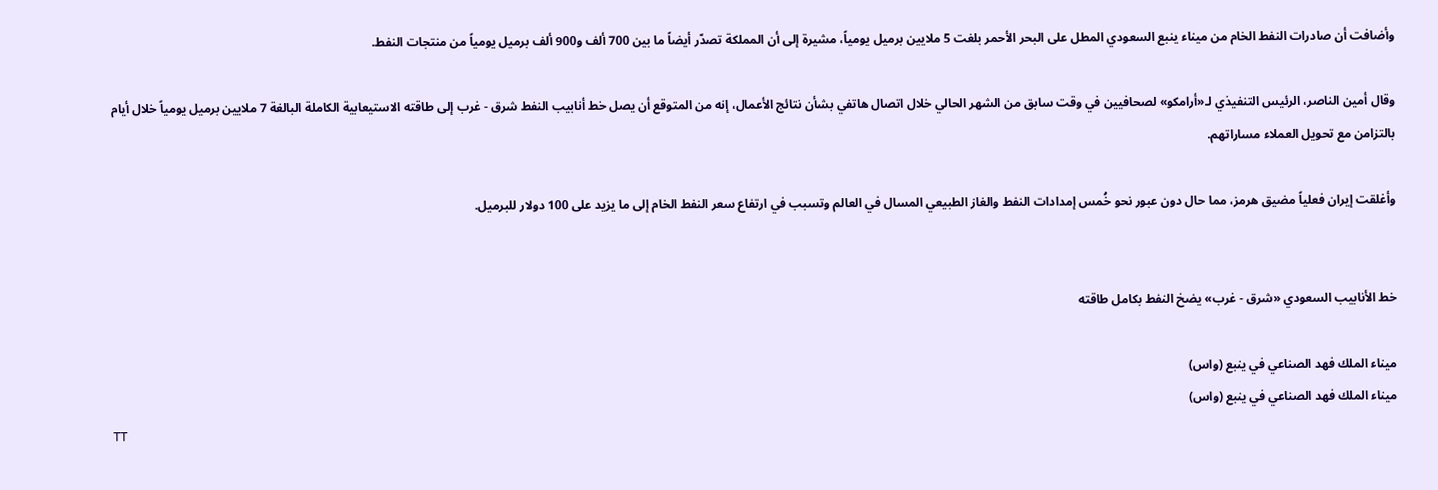وأضافت أن صادرات النفط الخام من ميناء ينبع السعودي المطل على البحر الأحمر بلغت 5 ملايين برميل يومياً، مشيرة إلى أن المملكة تصدّر أيضاً ما بين 700 ألف و900 ألف برميل يومياً من منتجات النفط.

وقال أمين الناصر، الرئيس التنفيذي لـ«أرامكو» لصحافيين في وقت سابق من الشهر الحالي خلال اتصال هاتفي بشأن نتائج الأعمال، إنه من المتوقع أن يصل خط أنابيب النفط شرق - غرب إلى طاقته الاستيعابية الكاملة البالغة 7 ملايين برميل يومياً خلال أيام بالتزامن مع تحويل العملاء مساراتهم.

وأغلقت إيران فعلياً مضيق هرمز، مما حال دون عبور نحو خُمس إمدادات النفط والغاز الطبيعي المسال في العالم وتسبب في ارتفاع سعر النفط الخام إلى ما يزيد على 100 دولار للبرميل.


خط الأنابيب السعودي «شرق - غرب» يضخ النفط بكامل طاقته

ميناء الملك فهد الصناعي في ينبع (واس)
ميناء الملك فهد الصناعي في ينبع (واس)
TT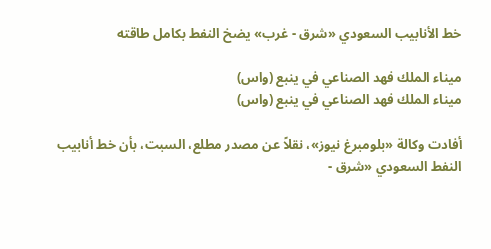خط الأنابيب السعودي «شرق - غرب» يضخ النفط بكامل طاقته

ميناء الملك فهد الصناعي في ينبع (واس)
ميناء الملك فهد الصناعي في ينبع (واس)

أفادت وكالة «بلومبرغ نيوز»، نقلاً عن مصدر مطلع، السبت، بأن خط أنابيب النفط السعودي «شرق -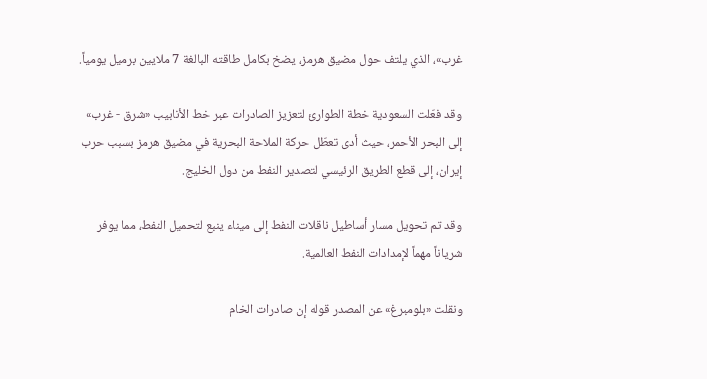غرب»، الذي يلتف حول مضيق هرمز، يضخ بكامل طاقته البالغة 7 ملايين برميل يومياً.

وقد فعّلت السعودية خطة الطوارئ لتعزيز الصادرات عبر خط الأنابيب «شرق - غرب» إلى البحر الأحمر، حيث أدى تعطّل حركة الملاحة البحرية في مضيق هرمز بسبب حرب إيران، إلى قطع الطريق الرئيسي لتصدير النفط من دول الخليج.

وقد تم تحويل مسار أساطيل ناقلات النفط إلى ميناء ينبع لتحميل النفط، مما يوفر شرياناً مهماً لإمدادات النفط العالمية.

ونقلت «بلومبرغ» عن المصدر قوله إن صادرات الخام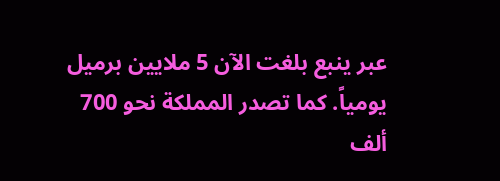عبر ينبع بلغت الآن 5 ملايين برميل يومياً. كما تصدر المملكة نحو 700 ألف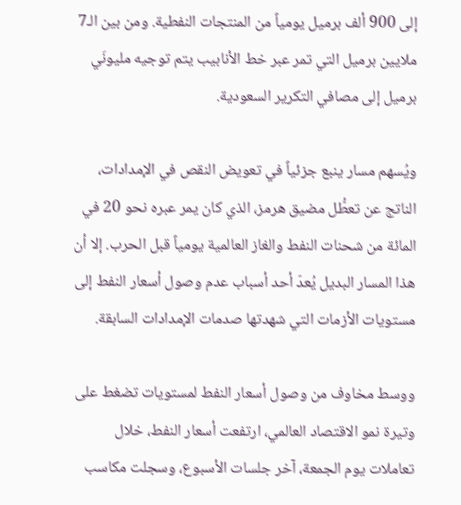إلى 900 ألف برميل يومياً من المنتجات النفطية. ومن بين الـ7 ملايين برميل التي تمر عبر خط الأنابيب يتم توجيه مليونَي برميل إلى مصافي التكرير السعودية.

ويُسهم مسار ينبع جزئياً في تعويض النقص في الإمدادات، الناتج عن تعطُّل مضيق هرمز، الذي كان يمر عبره نحو 20 في المائة من شحنات النفط والغاز العالمية يومياً قبل الحرب. إلا أن هذا المسار البديل يُعدّ أحد أسباب عدم وصول أسعار النفط إلى مستويات الأزمات التي شهدتها صدمات الإمدادات السابقة.

ووسط مخاوف من وصول أسعار النفط لمستويات تضغط على وتيرة نمو الاقتصاد العالمي، ارتفعت أسعار النفط، خلال تعاملات يوم الجمعة، آخر جلسات الأسبوع، وسجلت مكاسب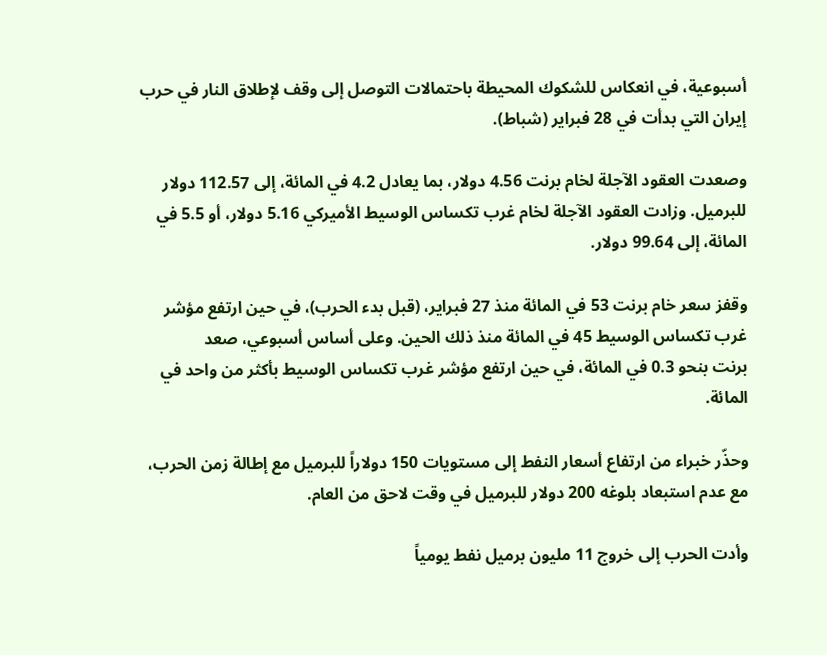أسبوعية، في انعكاس للشكوك المحيطة باحتمالات التوصل إلى وقف لإطلاق النار في حرب إيران التي بدأت في 28 فبراير (شباط).

وصعدت العقود الآجلة لخام برنت 4.56 دولار، بما يعادل 4.2 في المائة، إلى 112.57 دولار للبرميل. وزادت العقود الآجلة لخام غرب تكساس الوسيط الأميركي 5.16 دولار، أو 5.5 في المائة، إلى 99.64 دولار.

وقفز سعر خام برنت 53 في المائة منذ 27 فبراير، (قبل بدء الحرب)، في حين ارتفع مؤشر غرب تكساس الوسيط 45 في المائة منذ ذلك الحين. وعلى أساس أسبوعي، ‌صعد برنت ‌بنحو 0.3 في المائة، في حين ارتفع مؤشر ‌غرب تكساس الوسيط بأكثر من واحد في المائة.

وحذّر خبراء من ارتفاع أسعار النفط إلى مستويات 150 دولاراً للبرميل مع إطالة زمن الحرب، مع عدم استبعاد بلوغه 200 دولار للبرميل في وقت لاحق من العام.

وأدت الحرب إلى خروج 11 مليون برميل نفط يومياً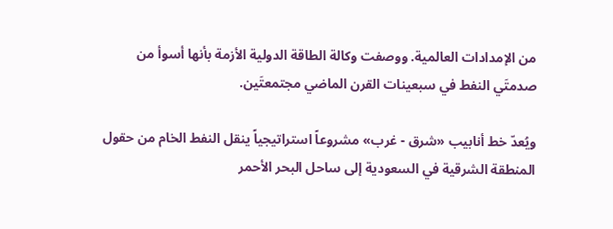من الإمدادات العالمية. ووصفت وكالة الطاقة الدولية الأزمة بأنها أسوأ من صدمتَي النفط في سبعينات القرن الماضي مجتمعتَين.

ويُعدّ خط أنابيب «شرق - غرب» مشروعاً استراتيجياً ينقل النفط الخام من حقول المنطقة الشرقية في السعودية إلى ساحل البحر الأحمر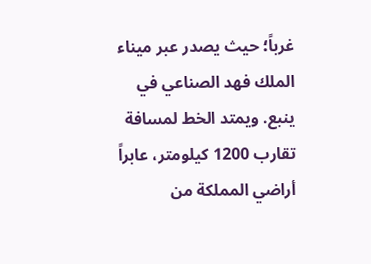غرباً؛ حيث يصدر عبر ميناء الملك فهد الصناعي في ينبع. ويمتد الخط لمسافة تقارب 1200 كيلومتر، عابراً أراضي المملكة من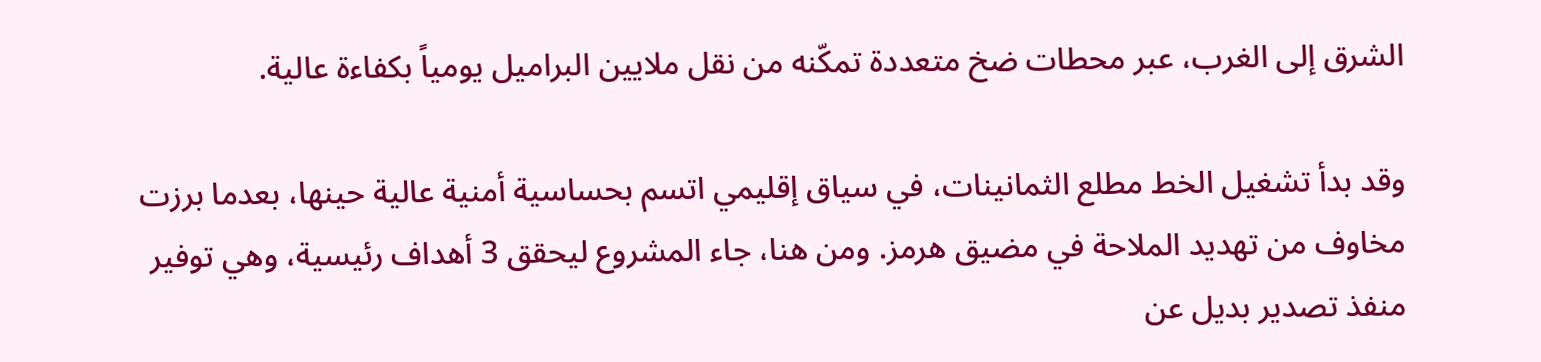الشرق إلى الغرب، عبر محطات ضخ متعددة تمكّنه من نقل ملايين البراميل يومياً بكفاءة عالية.

وقد بدأ تشغيل الخط مطلع الثمانينات، في سياق إقليمي اتسم بحساسية أمنية عالية حينها، بعدما برزت مخاوف من تهديد الملاحة في مضيق هرمز. ومن هنا، جاء المشروع ليحقق 3 أهداف رئيسية، وهي توفير منفذ تصدير بديل عن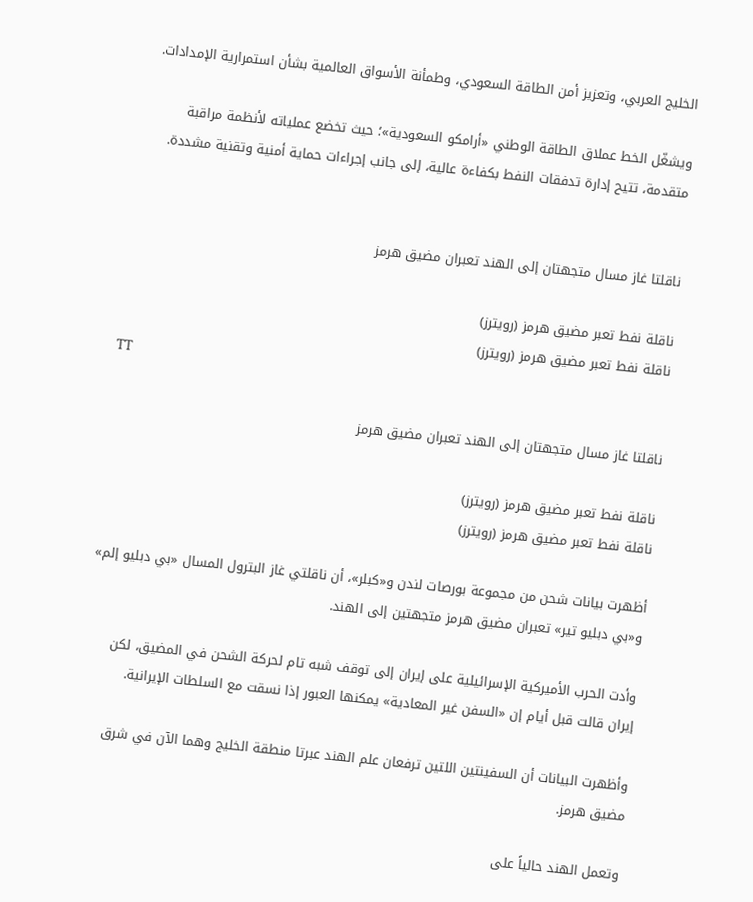الخليج العربي، وتعزيز أمن الطاقة السعودي، وطمأنة الأسواق العالمية بشأن استمرارية الإمدادات.

ويشغّل الخط عملاق الطاقة الوطني «أرامكو السعودية»؛ حيث تخضع عملياته لأنظمة مراقبة متقدمة، تتيح إدارة تدفقات النفط بكفاءة عالية، إلى جانب إجراءات حماية أمنية وتقنية مشددة.


ناقلتا غاز مسال متجهتان إلى الهند تعبران مضيق هرمز

ناقلة نفط تعبر مضيق هرمز (رويترز)
ناقلة نفط تعبر مضيق هرمز (رويترز)
TT

ناقلتا غاز مسال متجهتان إلى الهند تعبران مضيق هرمز

ناقلة نفط تعبر مضيق هرمز (رويترز)
ناقلة نفط تعبر مضيق هرمز (رويترز)

أظهرت بيانات شحن من مجموعة بورصات لندن و«كبلر»، أن ناقلتي غاز البترول المسال «بي دبليو إلم» و«بي دبليو تير» تعبران مضيق هرمز متجهتين إلى الهند.

وأدت الحرب الأميركية الإسرائيلية على إيران إلى توقف شبه تام لحركة الشحن في المضيق، لكن إيران قالت قبل أيام إن «السفن غير المعادية» يمكنها العبور إذا نسقت مع السلطات الإيرانية.

وأظهرت البيانات أن السفينتين اللتين ترفعان علم الهند عبرتا منطقة الخليج وهما الآن في شرق مضيق هرمز.

وتعمل الهند حالياً على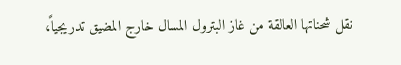نقل شحناتها العالقة من غاز البترول المسال خارج المضيق تدريجياً،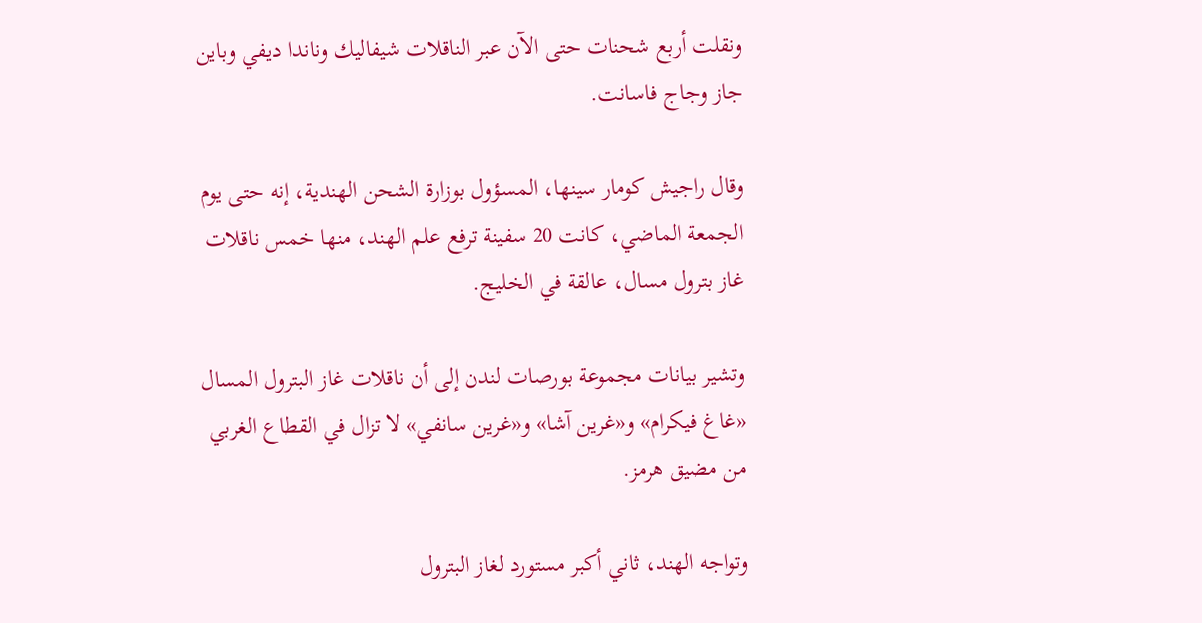ونقلت أربع شحنات حتى الآن عبر الناقلات شيفاليك وناندا ديفي وباين جاز وجاج فاسانت.

وقال راجيش كومار سينها، المسؤول بوزارة الشحن الهندية، إنه حتى يوم الجمعة الماضي، كانت 20 سفينة ترفع علم الهند، منها خمس ناقلات غاز بترول مسال، عالقة في الخليج.

وتشير بيانات مجموعة بورصات لندن إلى أن ناقلات غاز البترول المسال «غاغ فيكرام» و«غرين آشا» و«غرين سانفي» لا تزال في القطاع الغربي من مضيق هرمز.

وتواجه الهند، ثاني أكبر مستورد لغاز البترول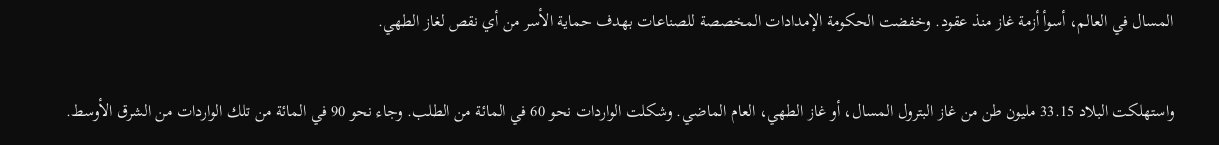المسال في العالم، أسوأ أزمة غاز منذ عقود. وخفضت الحكومة الإمدادات المخصصة للصناعات بهدف حماية الأسر من أي نقص لغاز الطهي.

واستهلكت البلاد 33.15 مليون طن من غاز البترول المسال، أو غاز الطهي، العام الماضي. وشكلت الواردات نحو 60 في المائة من الطلب. وجاء نحو 90 في المائة من تلك الواردات من الشرق الأوسط.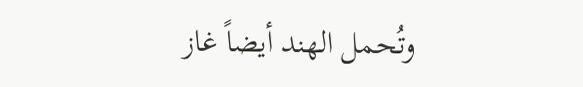وتُحمل الهند أيضاً غاز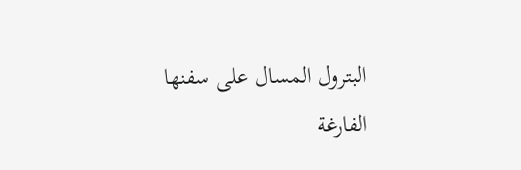البترول المسال على سفنها الفارغة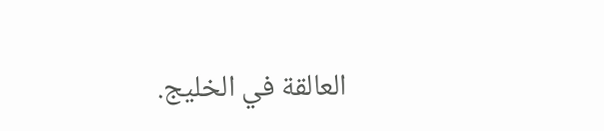العالقة في الخليج.